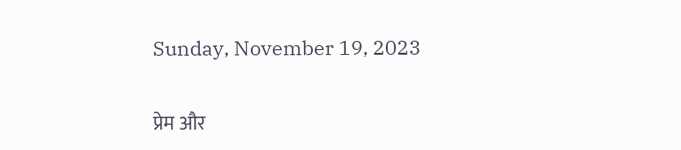Sunday, November 19, 2023

प्रेम और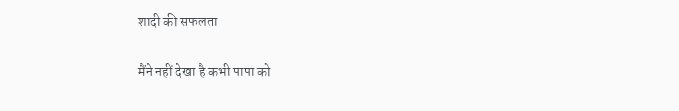शादी की सफलता

मैंने नहीं देखा है कभी पापा को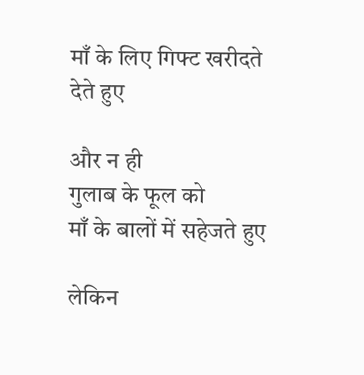माँ के लिए गिफ्ट खरीदते देते हुए

और न ही
गुलाब के फूल को
माँ के बालों में सहेजते हुए

लेकिन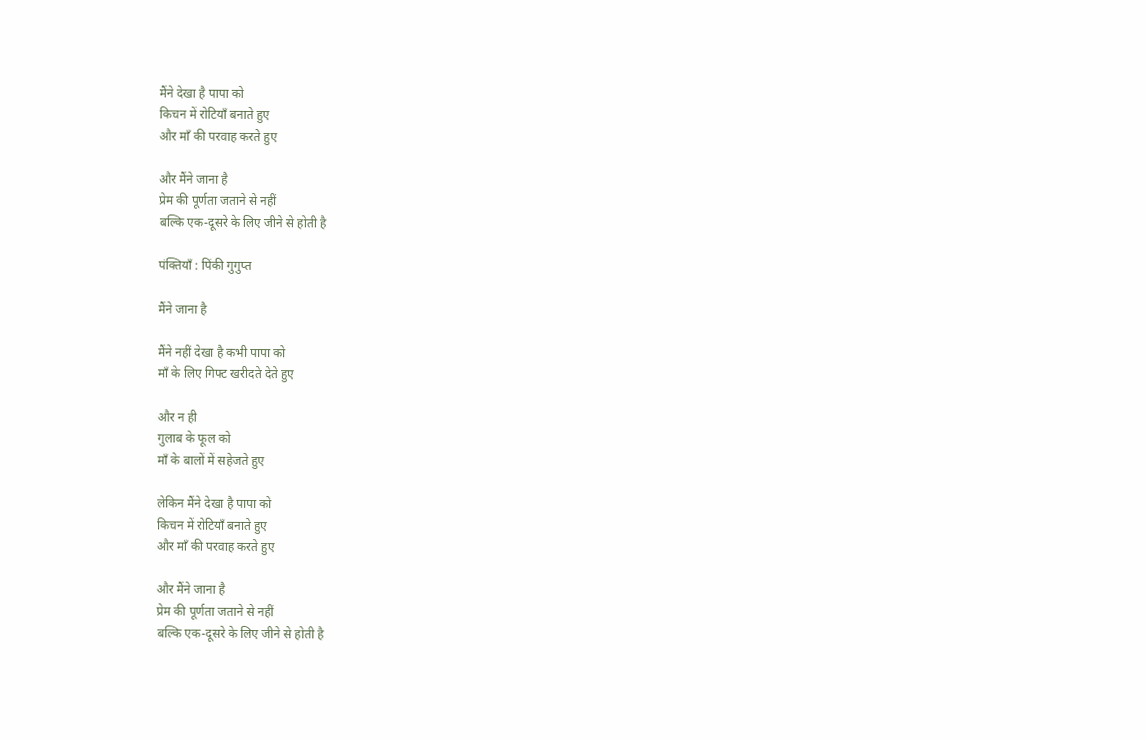मैंने देखा है पापा को
किचन में रोटियाँ बनाते हुए
और माँ की परवाह करते हुए

और मैंने जाना है
प्रेम की पूर्णता जताने से नहीं
बल्कि एक-दूसरे के लिए जीने से होती है

पंक्तियाँ : पिंकी गुगुप्त

मैंने जाना है

मैंने नहीं देखा है कभी पापा को
माँ के लिए गिफ्ट खरीदते देते हुए

और न ही
गुलाब के फूल को
माँ के बालों में सहेजते हुए

लेकिन मैंने देखा है पापा को
किचन में रोटियाँ बनाते हुए
और माँ की परवाह करते हुए

और मैंने जाना है
प्रेम की पूर्णता जताने से नहीं
बल्कि एक-दूसरे के लिए जीने से होती है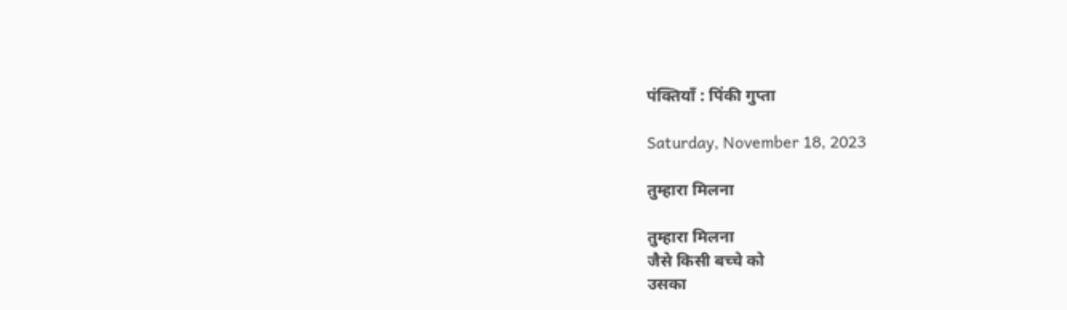पंक्तियाँ : पिंकी गुप्ता

Saturday, November 18, 2023

तुम्हारा मिलना

तुम्हारा मिलना
जैसे किसी बच्चे को
उसका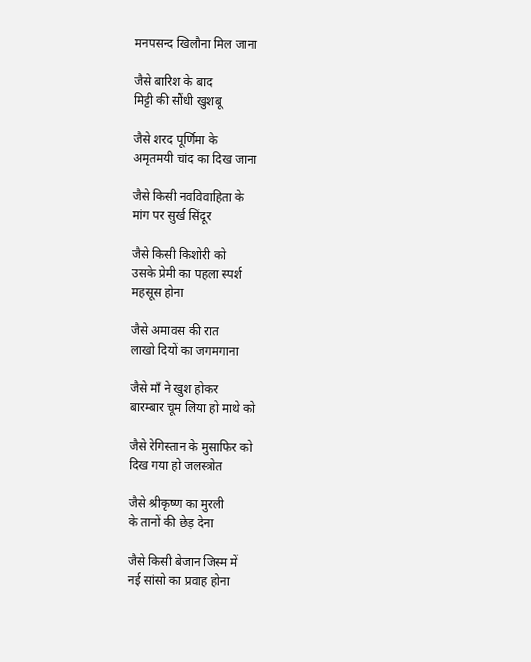मनपसन्द खिलौना मिल जाना

जैसे बारिश के बाद
मिट्टी की सौंधी खुशबू

जैसे शरद पूर्णिमा के
अमृतमयी चांद का दिख जाना

जैसे किसी नवविवाहिता के
मांग पर सुर्ख सिंदूर

जैसे किसी किशोरी को
उसके प्रेमी का पहला स्पर्श
महसूस होना

जैसे अमावस की रात
लाखो दियों का जगमगाना

जैसे माँ ने खुश होकर
बारम्बार चूम लिया हो माथे को

जैसे रेगिस्तान के मुसाफिर को
दिख गया हो जलस्त्रोत

जैसे श्रीकृष्ण का मुरली
के तानों की छेड़ देना

जैसे किसी बेजान जिस्म में
नई सांसो का प्रवाह होना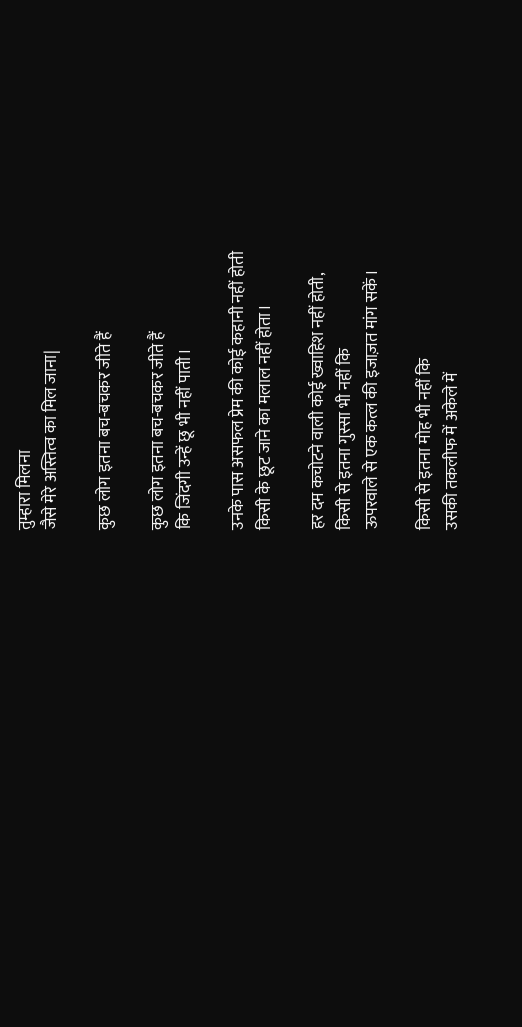तुम्हारा मिलना
जैसे मेरे अस्तित्व का मिल जाना|

कुछ लोग इतना बच-बचकर जीते हैं

कुछ लोग इतना बच-बचकर जीते हैं
कि जिंदगी उन्हें छू भी नहीं पाती।

उनके पास असफल प्रेम की कोई कहानी नहीं होती
किसी के छूट जाने का मलाल नहीं होता।

हर दम कचोटने वाली कोई ख्वाहिश नहीं होती,
किसी से इतना गुस्सा भी नहीं कि
ऊपरवाले से एक कत्ल की इजाज़त मांग सकें।

किसी से इतना मोह भी नहीं कि
उसकी तकलीफ में अकेले में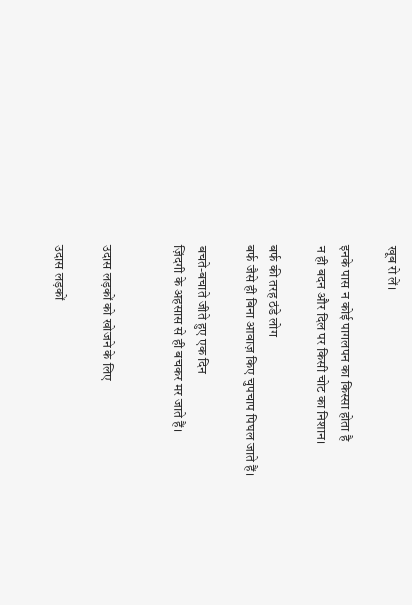खूब रो लें।

इनके पास न कोई पागलपन का किस्सा होता है
न ही बदन और दिल पर किसी चोट का निशान।

बर्फ की तरह ठंडे लोग
बर्फ जैसे ही बिना आवाज़ किए चुपचाप पिघल जाते हैं।

बचते-बचाते जीते हुए एक दिन
ज़िंदगी के अहसास से ही बचकर मर जाते हैं।


उदास लड़कों को खोजने के लिए

उदास लड़कों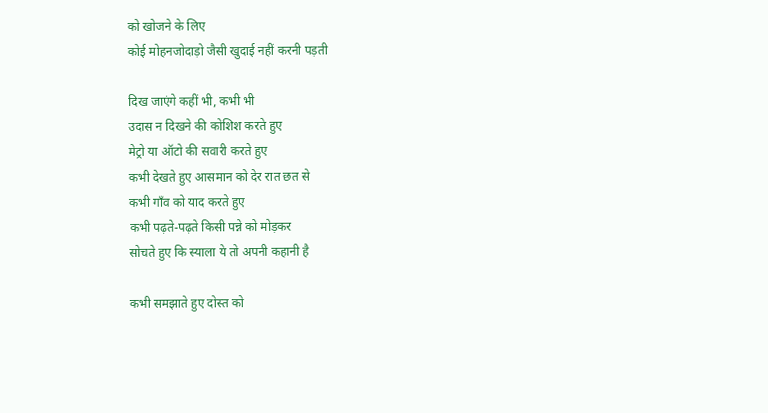को खोजने के लिए
कोई मोहनजोदाड़ो जैसी खुदाई नहीं करनी पड़ती

दिख जाएंगे कहीं भी, कभी भी
उदास न दिखने की कोशिश करते हुए
मेट्रो या ऑटो की सवारी करते हुए
कभी देखते हुए आसमान को देर रात छत से
कभी गाँव को याद करते हुए
कभी पढ़ते-पढ़ते किसी पन्ने को मोड़कर
सोचते हुए कि स्याला ये तो अपनी कहानी है

कभी समझाते हुए दोस्त को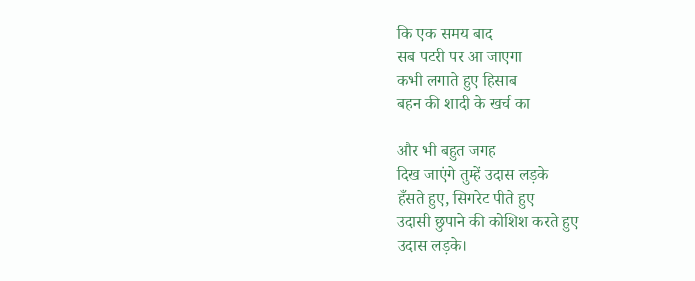कि एक समय बाद
सब पटरी पर आ जाएगा
कभी लगाते हुए हिसाब
बहन की शादी के खर्च का

और भी बहुत जगह
दिख जाएंगे तुम्हें उदास लड़के
हँसते हुए, सिगरेट पीते हुए
उदासी छुपाने की कोशिश करते हुए
उदास लड़के।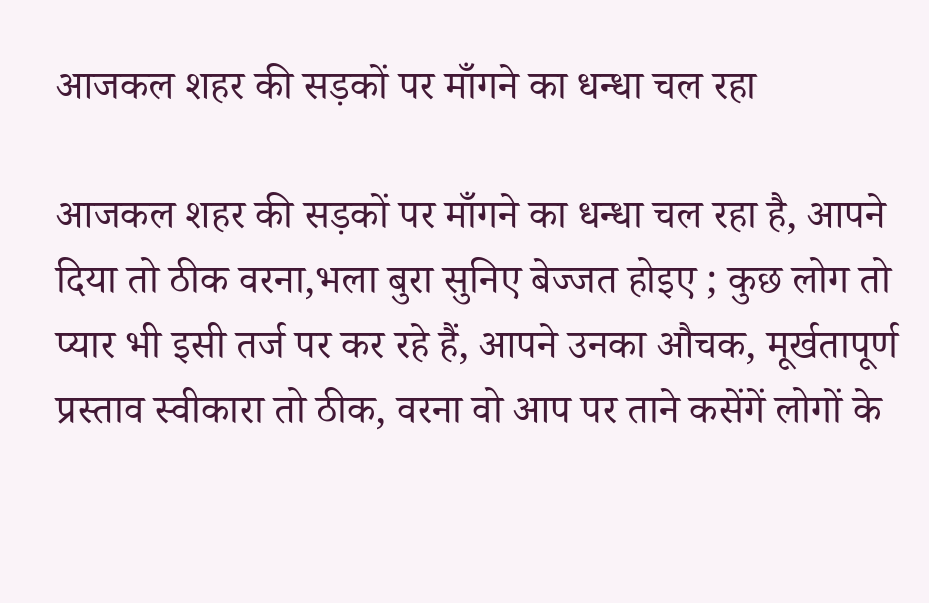आजकल शहर की सड़कों पर माँगने का धन्धा चल रहा

आजकल शहर की सड़कों पर माँगने का धन्धा चल रहा है, आपने दिया तो ठीक वरना,भला बुरा सुनिए बेज्जत होइए ; कुछ लोग तो प्यार भी इसी तर्ज पर कर रहे हैं, आपने उनका औचक, मूर्खतापूर्ण प्रस्ताव स्वीकारा तो ठीक, वरना वो आप पर ताने कसेंगें लोगों के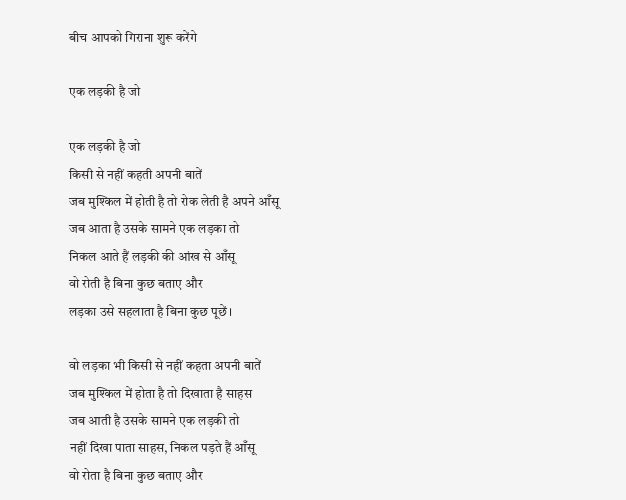बीच आपको गिराना शुरू करेंगे

एक लड़की है जो

एक लड़की है जो
किसी से नहीं कहती अपनी बातें
जब मुश्किल में होती है तो रोक लेती है अपने आँसू
जब आता है उसके सामने एक लड़का तो
निकल आते हैं लड़की की आंख से आँसू
वो रोती है बिना कुछ बताए और
लड़का उसे सहलाता है बिना कुछ पूछें।

वो लड़का भी किसी से नहीं कहता अपनी बातें
जब मुश्किल में होता है तो दिखाता है साहस
जब आती है उसके सामने एक लड़की तो
नहीं दिखा पाता साहस, निकल पड़ते हैं आँसू
वो रोता है बिना कुछ बताए और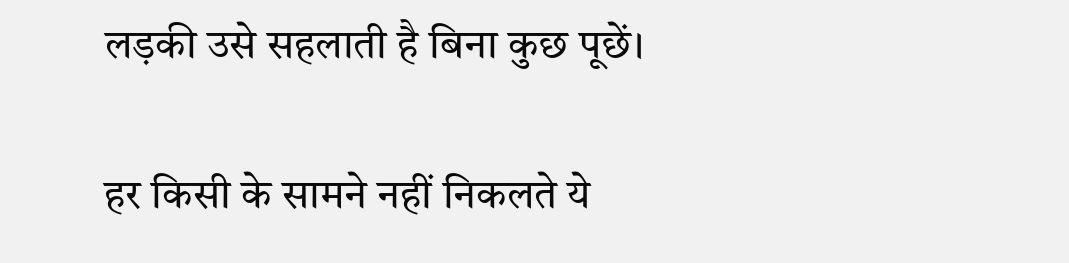लड़की उसे सहलाती है बिना कुछ पूछें।

हर किसी के सामने नहीं निकलते ये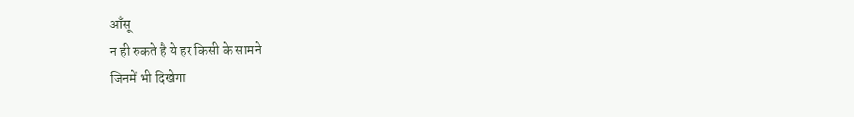आँसू
न ही रुकते है ये हर किसी के सामने
जिनमें भी दिखेगा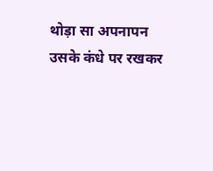थोड़ा सा अपनापन
उसके कंधे पर रखकर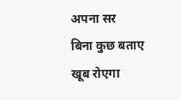अपना सर
बिना कुछ बताए खूब रोएगा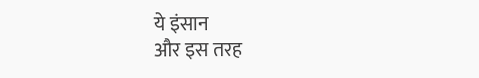ये इंसान
और इस तरह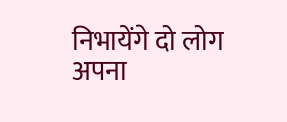निभायेंगे दो लोग
अपना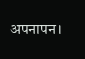अपनापन।